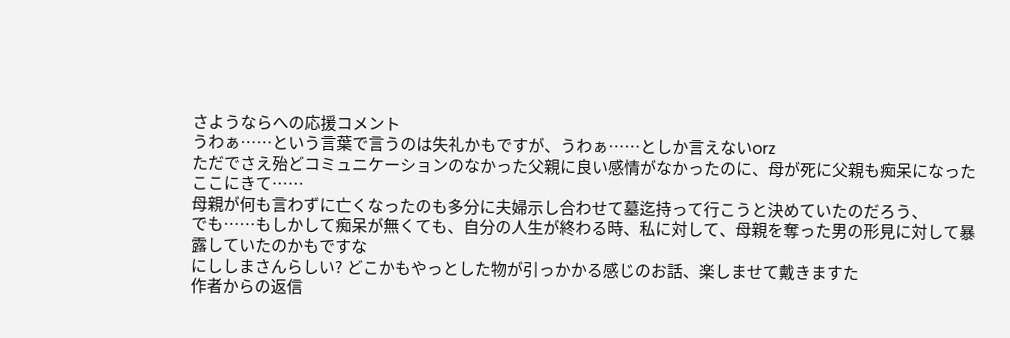さようならへの応援コメント
うわぁ……という言葉で言うのは失礼かもですが、うわぁ……としか言えないorz
ただでさえ殆どコミュニケーションのなかった父親に良い感情がなかったのに、母が死に父親も痴呆になったここにきて……
母親が何も言わずに亡くなったのも多分に夫婦示し合わせて墓迄持って行こうと決めていたのだろう、
でも……もしかして痴呆が無くても、自分の人生が終わる時、私に対して、母親を奪った男の形見に対して暴露していたのかもですな
にししまさんらしい? どこかもやっとした物が引っかかる感じのお話、楽しませて戴きますた
作者からの返信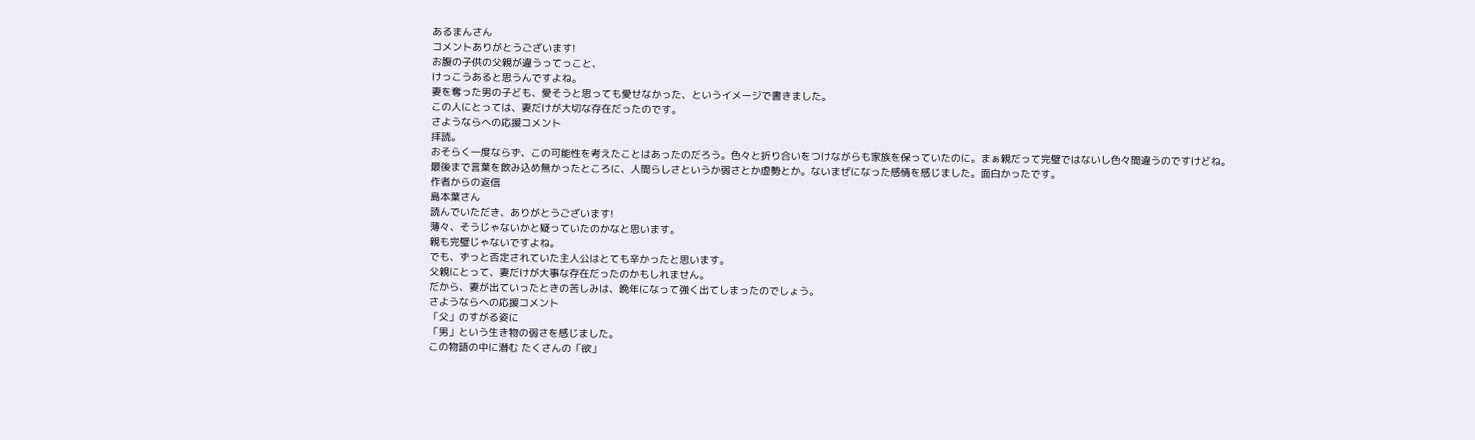あるまんさん
コメントありがとうございます!
お腹の子供の父親が違うってっこと、
けっこうあると思うんですよね。
妻を奪った男の子ども、愛そうと思っても愛せなかった、というイメージで書きました。
この人にとっては、妻だけが大切な存在だったのです。
さようならへの応援コメント
拝読。
おそらく一度ならず、この可能性を考えたことはあったのだろう。色々と折り合いをつけながらも家族を保っていたのに。まぁ親だって完璧ではないし色々間違うのですけどね。
最後まで言葉を飲み込め無かったところに、人間らしさというか弱さとか虚勢とか。ないまぜになった感情を感じました。面白かったです。
作者からの返信
島本葉さん
読んでいただき、ありがとうございます!
薄々、そうじゃないかと疑っていたのかなと思います。
親も完璧じゃないですよね。
でも、ずっと否定されていた主人公はとても辛かったと思います。
父親にとって、妻だけが大事な存在だったのかもしれません。
だから、妻が出ていったときの苦しみは、晩年になって強く出てしまったのでしょう。
さようならへの応援コメント
「父」のすがる姿に
「男」という生き物の弱さを感じました。
この物語の中に潜む たくさんの「欲」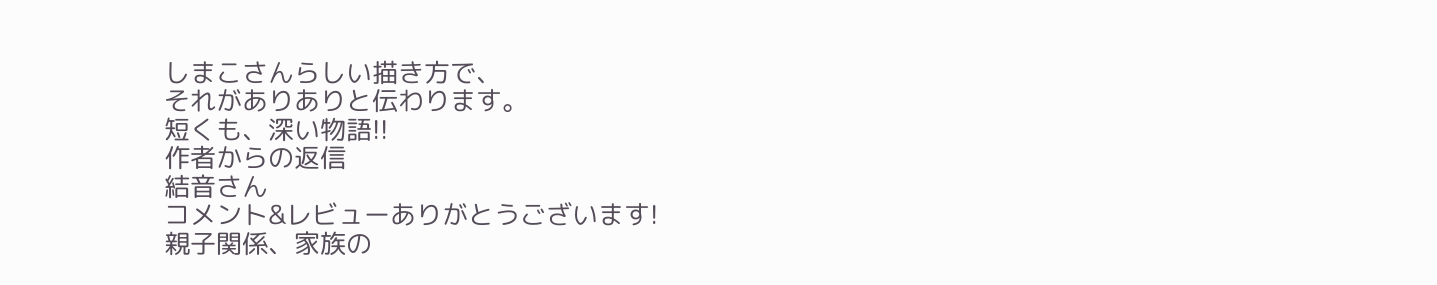しまこさんらしい描き方で、
それがありありと伝わります。
短くも、深い物語!!
作者からの返信
結音さん
コメント&レビューありがとうございます!
親子関係、家族の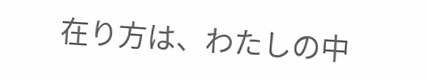在り方は、わたしの中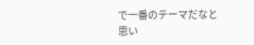で一番のテーマだなと思い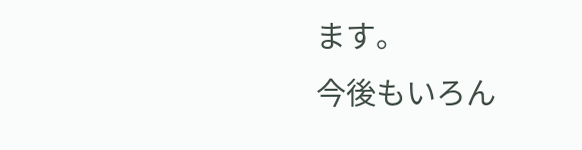ます。
今後もいろん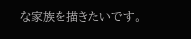な家族を描きたいです。